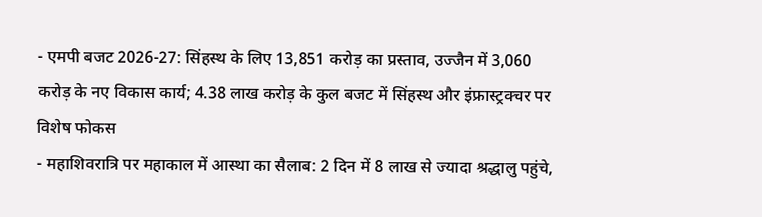- एमपी बजट 2026-27: सिंहस्थ के लिए 13,851 करोड़ का प्रस्ताव, उज्जैन में 3,060 करोड़ के नए विकास कार्य; 4.38 लाख करोड़ के कुल बजट में सिंहस्थ और इंफ्रास्ट्रक्चर पर विशेष फोकस
- महाशिवरात्रि पर महाकाल में आस्था का सैलाब: 2 दिन में 8 लाख से ज्यादा श्रद्धालु पहुंचे,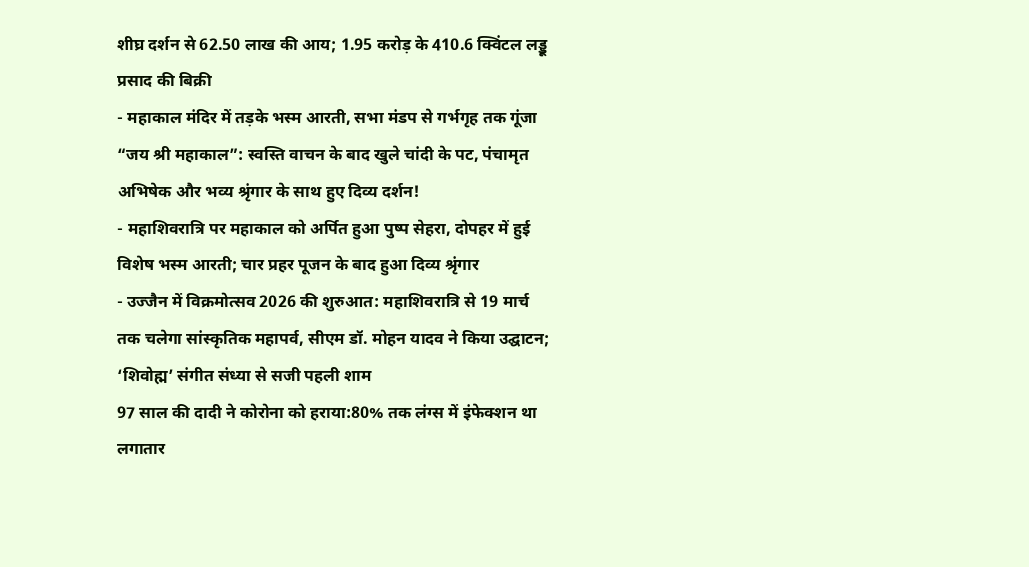शीघ्र दर्शन से 62.50 लाख की आय; 1.95 करोड़ के 410.6 क्विंटल लड्डू प्रसाद की बिक्री
- महाकाल मंदिर में तड़के भस्म आरती, सभा मंडप से गर्भगृह तक गूंजा “जय श्री महाकाल”: स्वस्ति वाचन के बाद खुले चांदी के पट, पंचामृत अभिषेक और भव्य श्रृंगार के साथ हुए दिव्य दर्शन!
- महाशिवरात्रि पर महाकाल को अर्पित हुआ पुष्प सेहरा, दोपहर में हुई विशेष भस्म आरती; चार प्रहर पूजन के बाद हुआ दिव्य श्रृंगार
- उज्जैन में विक्रमोत्सव 2026 की शुरुआत: महाशिवरात्रि से 19 मार्च तक चलेगा सांस्कृतिक महापर्व, सीएम डॉ. मोहन यादव ने किया उद्घाटन; ‘शिवोह्म’ संगीत संध्या से सजी पहली शाम
97 साल की दादी ने कोरोना को हराया:80% तक लंग्स में इंफेक्शन था
लगातार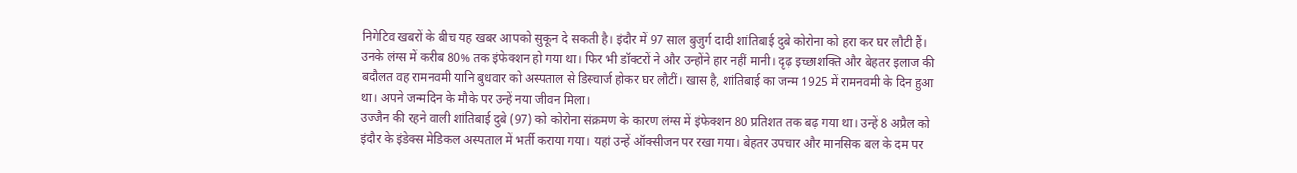निगेटिव खबरों के बीच यह खबर आपको सुकून दे सकती है। इंदौर में 97 साल बुजुर्ग दादी शांतिबाई दुबे कोरोना को हरा कर घर लौटी हैं। उनके लंग्स में करीब 80% तक इंफेक्शन हो गया था। फिर भी डॉक्टरों ने और उन्होंने हार नहीं मानी। दृढ़ इच्छाशक्ति और बेहतर इलाज की बदौलत वह रामनवमी यानि बुधवार को अस्पताल से डिस्चार्ज होकर घर लौटीं। खास है, शांतिबाई का जन्म 1925 में रामनवमी के दिन हुआ था। अपने जन्मदिन के मौके पर उन्हें नया जीवन मिला।
उज्जैन की रहने वाली शांतिबाई दुबे (97) को कोरोना संक्रमण के कारण लंग्स में इंफेक्शन 80 प्रतिशत तक बढ़ गया था। उन्हें 8 अप्रैल को इंदौर के इंडेक्स मेडिकल अस्पताल में भर्ती कराया गया। यहां उन्हें ऑक्सीजन पर रखा गया। बेहतर उपचार और मानसिक बल के दम पर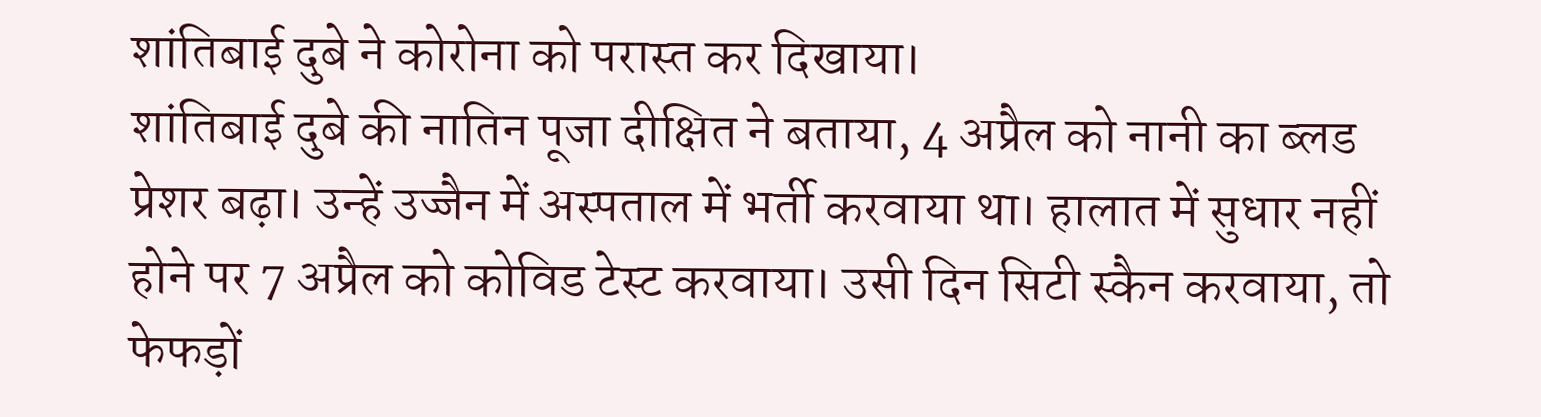शांतिबाई दुबे ने कोरोना को परास्त कर दिखाया।
शांतिबाई दुबे की नातिन पूजा दीक्षित ने बताया, 4 अप्रैल को नानी का ब्लड प्रेशर बढ़ा। उन्हें उज्जैन में अस्पताल में भर्ती करवाया था। हालात में सुधार नहीं होने पर 7 अप्रैल को कोविड टेस्ट करवाया। उसी दिन सिटी स्कैन करवाया, तो फेफड़ों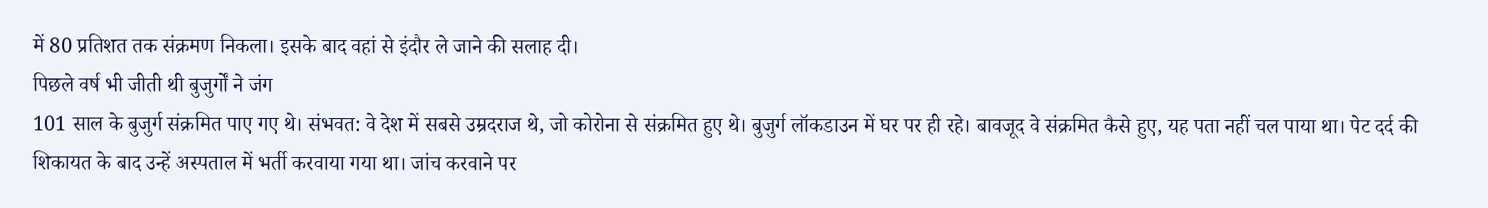में 80 प्रतिशत तक संक्रमण निकला। इसके बाद वहां से इंदौर ले जाने की सलाह दी।
पिछले वर्ष भी जीती थी बुजुर्गों ने जंग
101 साल के बुजुर्ग संक्रमित पाए गए थे। संभवत: वे देश में सबसे उम्रदराज थे, जो कोरोना से संक्रमित हुए थे। बुजुर्ग लॉकडाउन में घर पर ही रहे। बावजूद वे संक्रमित कैसे हुए, यह पता नहीं चल पाया था। पेट दर्द की शिकायत के बाद उन्हें अस्पताल में भर्ती करवाया गया था। जांच करवाने पर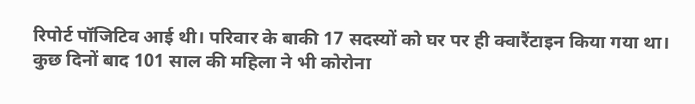रिपोर्ट पॉजिटिव आई थी। परिवार के बाकी 17 सदस्यों को घर पर ही क्वारैंटाइन किया गया था। कुछ दिनों बाद 101 साल की महिला ने भी कोरोना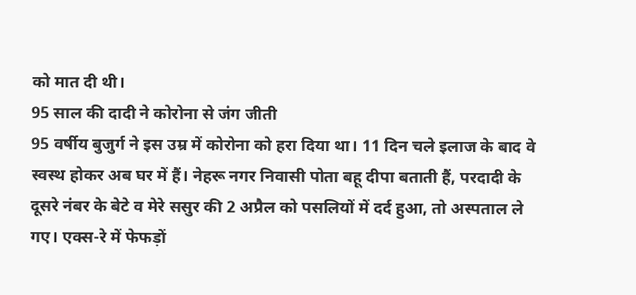को मात दी थी।
95 साल की दादी ने कोरोना से जंग जीती
95 वर्षीय बुजुर्ग ने इस उम्र में कोरोना को हरा दिया था। 11 दिन चले इलाज के बाद वे स्वस्थ होकर अब घर में हैं। नेहरू नगर निवासी पोता बहू दीपा बताती हैं, परदादी के दूसरे नंबर के बेटे व मेरे ससुर की 2 अप्रैल को पसलियों में दर्द हुआ, तो अस्पताल ले गए। एक्स-रे में फेफड़ों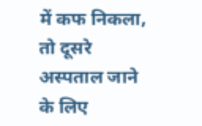में कफ निकला, तो दूसरे अस्पताल जाने के लिए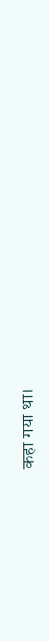कहा गया था।